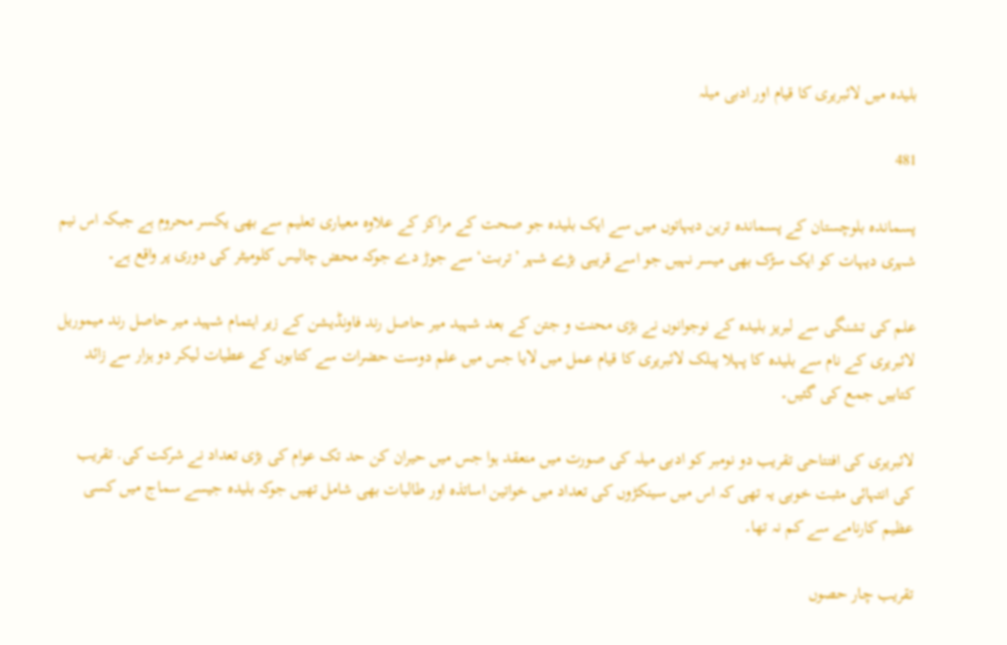بلیدہ میں لائبریری کا قیام اور ادبی میلہ

481

پسماندہ بلوچستان کے پسماندہ ترین دیہاتوں میں سے ایک بلیدہ جو صحت کے مراکز کے علاوہ معیاری تعلیم سے بھی یکسر محروم ہے جبکہ اس نیم شہری دیہات کو ایک سڑک بھی میسر نہیں جو اسے قریبی بڑے شہر ’تربت‘ سے جوڑ دے جوکہ محض چالیس کلومیٹر کی دوری پر واقع ہے۔

علم کی تشنگی سے لبریز بلیدہ کے نوجوانوں نے بڑی محنت و جتن کے بعد شہید میر حاصل رند فاونڈیشن کے زیر اہتمام شہید میر حاصل رند میموریل لائبریری کے نام سے بلیدہ کا پہلا پبلک لائبریری کا قیام عمل میں لایا جس میں علم دوست حضرات سے کتابوں کے عطیات لیکر دو ہزار سے زائد کتابیں جمع کی گئیں۔

لائبریری کی افتتاحی تقریب دو نومبر کو ادبی میلہ کی صورت میں منعقد ہوا جس میں حیران کن حد تک عوام کی بڑی تعداد نے شرکت کی. تقریب کی انتہائی مثبت خوبی یہ تھی کہ اس میں سینکڑوں کی تعداد میں خواتین اساتذہ اور طالبات بھی شامل تھیں جوکہ بلیدہ جیسے سماج میں کسی عظیم کارنامے سے کم نہ تھا۔

تقریب چار حصوں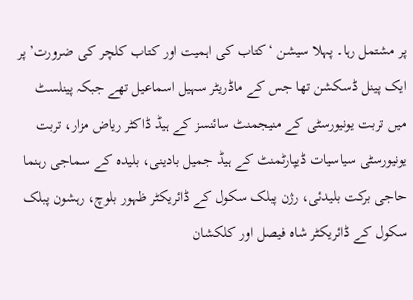پر مشتمل رہا۔ پہلا سیشن ‘کتاب کی اہمیت اور کتاب کلچر کی ضرورت’ پر ایک پینل ڈسکشن تھا جس کے ماڈریٹر سہیل اسماعیل تھے جبکہ پینلسٹ میں تربت یونیورسٹی کے منیجمنٹ سائنسز کے ہیڈ ڈاکٹر ریاض مزار، تربت یونیورسٹی سیاسیات ڈیپارٹمنٹ کے ہیڈ جمیل بادینی، بلیدہ کے سماجی رہنما حاجی برکت بلیدئی، رژن پبلک سکول کے ڈائریکٹر ظہور بلوچ، رہشون پبلک سکول کے ڈائریکٹر شاہ فیصل اور کلکشان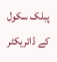پبلک سکول کے ڈائریکٹر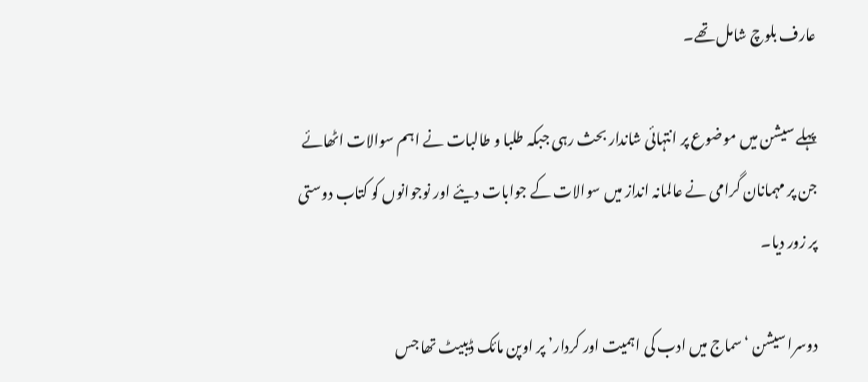عارف بلوچ شامل تھے۔

پہلے سیشن میں موضوع پر انتہائی شاندار بحث رہی جبکہ طلبا و طالبات نے اہم سوالات اٹھائے جن پر مہمانان گرامی نے عالمانہ انداز میں سوالات کے جوابات دیئے اور نوجوانوں کو کتاب دوستی پر زور دیا۔

دوسرا سیشن ‘سماج میں ادب کی اہمیت اور کردار’ پر اوپن مائک ڈیبیٹ تھا جس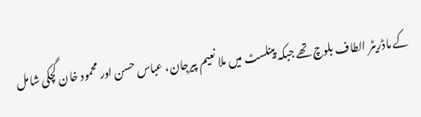کے ماڈریٹر الطاف بلوچ تھے جبکہ پینلسٹ میں ملا نعیم پیرجان، عباس حسن اور محمود خان گچکی شامل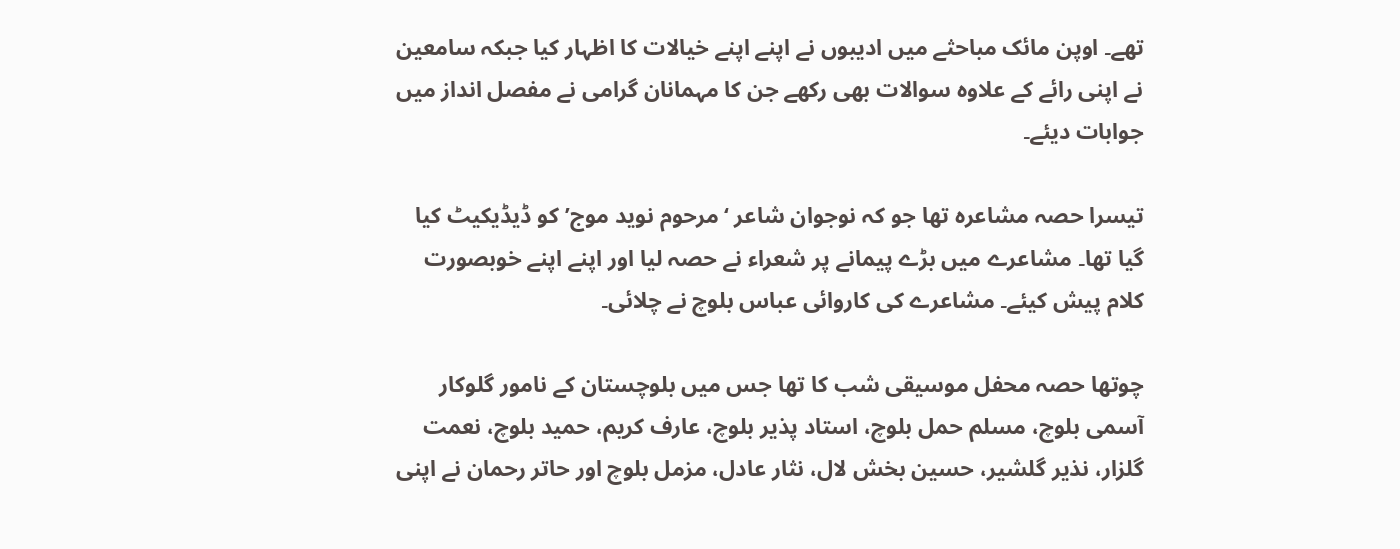تھے۔ اوپن مائک مباحثے میں ادیبوں نے اپنے اپنے خیالات کا اظہار کیا جبکہ سامعین نے اپنی رائے کے علاوہ سوالات بھی رکھے جن کا مہمانان گرامی نے مفصل انداز میں جوابات دیئے۔

تیسرا حصہ مشاعرہ تھا جو کہ نوجوان شاعر ‘مرحوم نوید موج’ کو ڈیڈیکیٹ کیا گیا تھا۔ مشاعرے میں بڑے پیمانے پر شعراء نے حصہ لیا اور اپنے اپنے خوبصورت کلام پیش کیئے۔ مشاعرے کی کاروائی عباس بلوچ نے چلائی۔

چوتھا حصہ محفل موسیقی شب کا تھا جس میں بلوچستان کے نامور گلوکار آسمی بلوچ، مسلم حمل بلوچ، استاد پذیر بلوچ، عارف کریم، حمید بلوچ، نعمت گلزار، نذیر گلشیر، حسین بخش لال، نثار عادل، مزمل بلوچ اور حاتر رحمان نے اپنی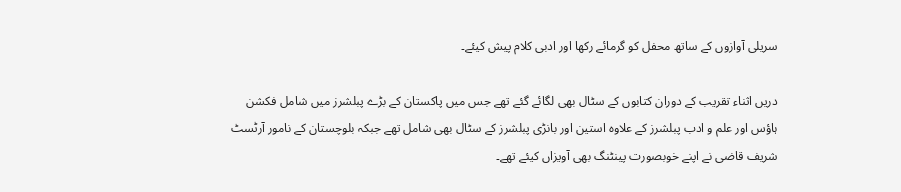سریلی آوازوں کے ساتھ محفل کو گرمائے رکھا اور ادبی کلام پیش کیئے۔

دریں اثناء تقریب کے دوران کتابوں کے سٹال بھی لگائے گئے تھے جس میں پاکستان کے بڑے پبلشرز میں شامل فکشن ہاؤس اور علم و ادب پبلشرز کے علاوہ استین اور بانڑی پبلشرز کے سٹال بھی شامل تھے جبکہ بلوچستان کے نامور آرٹسٹ شریف قاضی نے اپنے خوبصورت پینٹنگ بھی آویزاں کیئے تھے۔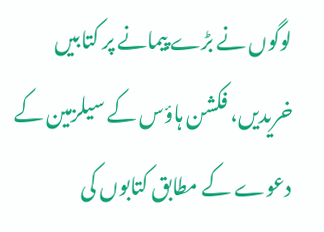لوگوں نے بڑے پیمانے پر کتابیں خریدیں، فکشن ہاؤس کے سیلزمین کے دعوے کے مطابق کتابوں کی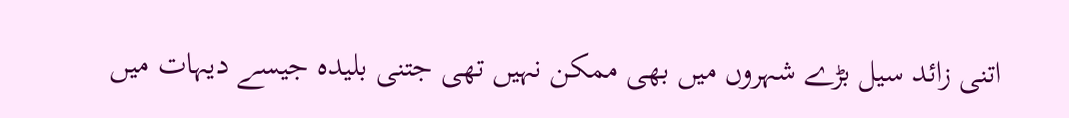اتنی زائد سیل بڑے شہروں میں بھی ممکن نہیں تھی جتنی بلیدہ جیسے دیہات میں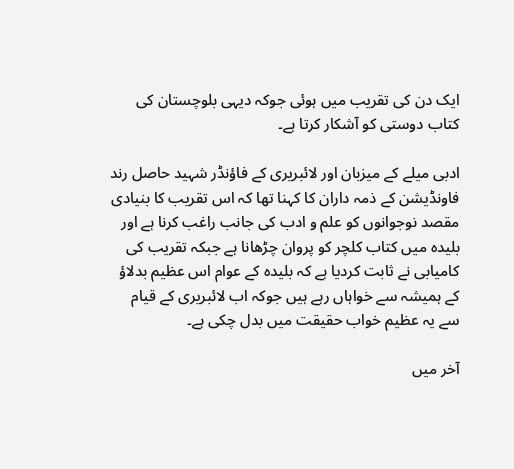ایک دن کی تقریب میں ہوئی جوکہ دیہی بلوچستان کی کتاب دوستی کو آشکار کرتا ہے۔

ادبی میلے کے میزبان اور لائبریری کے فاؤنڈر شہید حاصل رند فاونڈیشن کے ذمہ داران کا کہنا تھا کہ اس تقریب کا بنیادی مقصد نوجوانوں کو علم و ادب کی جانب راغب کرنا ہے اور بلیدہ میں کتاب کلچر کو پروان چڑھانا ہے جبکہ تقریب کی کامیابی نے ثابت کردیا ہے کہ بلیدہ کے عوام اس عظیم بدلاؤ کے ہمیشہ سے خواہاں رہے ہیں جوکہ اب لائبریری کے قیام سے یہ عظیم خواب حقیقت میں بدل چکی ہے۔

آخر میں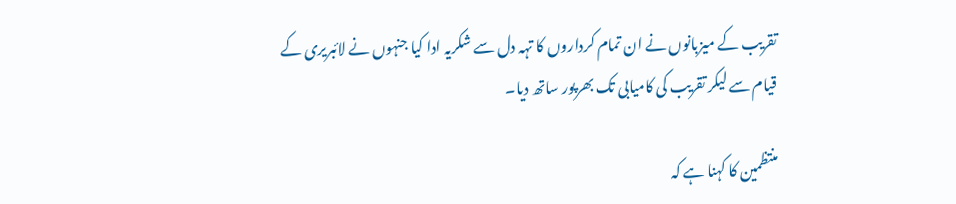تقریب کے میزبانوں نے ان تمام کرداروں کا تہہ دل سے شکریہ ادا کیا جنہوں نے لائبریری کے قیام سے لیکر تقریب کی کامیابی تک بھرپور ساتھ دیا۔

منتظمین کا کہنا ہے کہ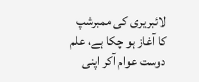لائبریری کی ممبرشپ کا آغاز ہو چکا ہے، علم دوست عوام آکر اپنی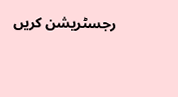رجسٹریشن کریں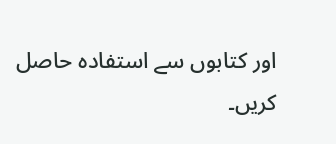اور کتابوں سے استفادہ حاصل کریں۔